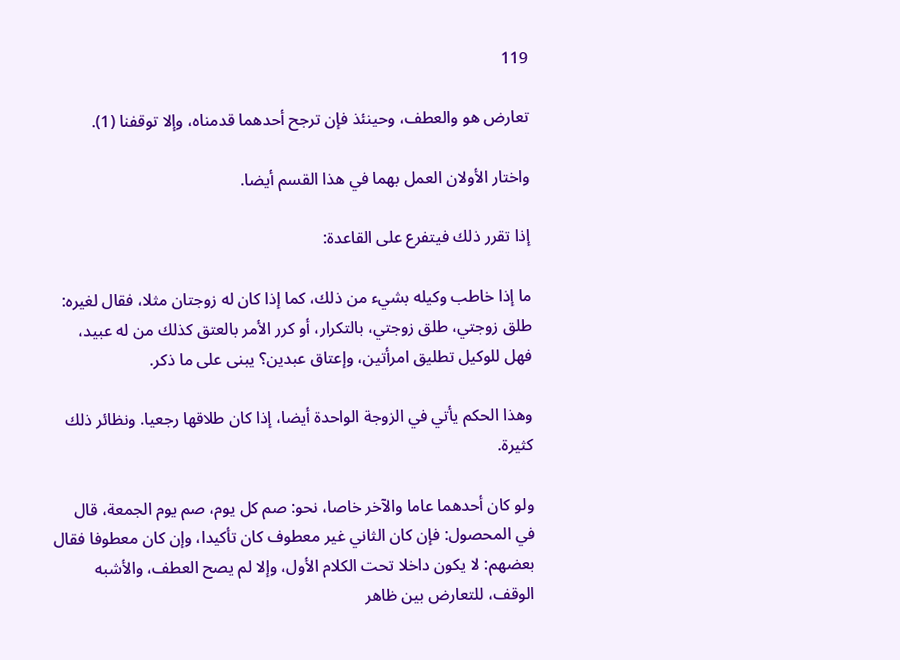119

تعارض هو والعطف، وحينئذ فإن ترجح أحدهما قدمناه، وإلا توقفنا (1).

واختار الأولان العمل بهما في هذا القسم أيضا.

إذا تقرر ذلك فيتفرع على القاعدة:

ما إذا خاطب وكيله بشيء من ذلك، كما إذا كان له زوجتان مثلا، فقال لغيره: طلق زوجتي، طلق زوجتي، بالتكرار، أو كرر الأمر بالعتق كذلك من له عبيد، فهل للوكيل تطليق امرأتين، وإعتاق عبدين؟ يبنى على ما ذكر.

وهذا الحكم يأتي في الزوجة الواحدة أيضا، إذا كان طلاقها رجعيا. ونظائر ذلك كثيرة.

ولو كان أحدهما عاما والآخر خاصا، نحو: صم كل يوم، صم يوم الجمعة، قال في المحصول: فإن كان الثاني غير معطوف كان تأكيدا، وإن كان معطوفا فقال بعضهم: لا يكون داخلا تحت الكلام الأول، وإلا لم يصح العطف، والأشبه الوقف، للتعارض بين ظاهر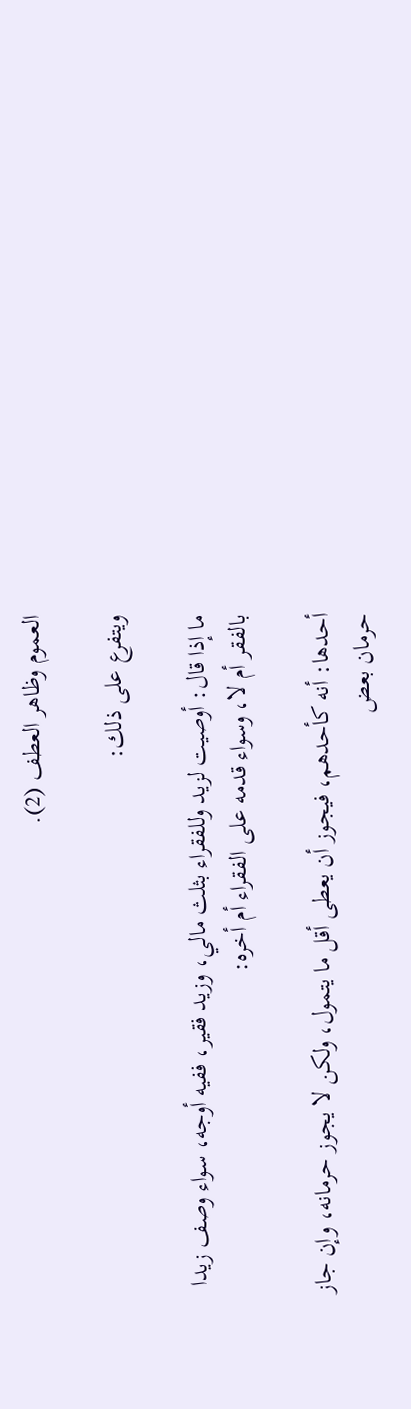العموم وظاهر العطف (2).

ويتفرع على ذلك:

ما إذا قال: أوصيت لزيد وللفقراء بثلث مالي، وزيد فقير، ففيه أوجه، سواء وصف زيدا بالفقر أم لا، وسواء قدمه على الفقراء أم أخره:

أحدها: أنه كأحدهم، فيجوز أن يعطى أقل ما يتمول، ولكن لا يجوز حرمانه، وإن جاز حرمان بعض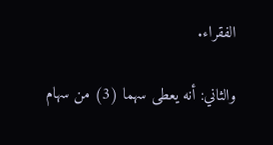الفقراء.

والثاني: أنه يعطى سهما (3) من سهام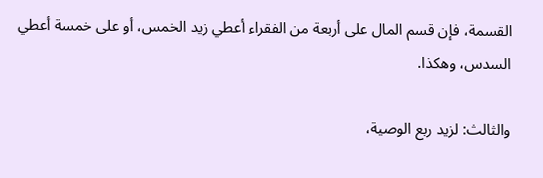القسمة، فإن قسم المال على أربعة من الفقراء أعطي زيد الخمس، أو على خمسة أعطي السدس، وهكذا.

والثالث: لزيد ربع الوصية،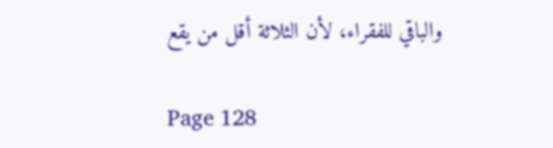والباقي للفقراء، لأن الثلاثة أقل من يقع

Page 128